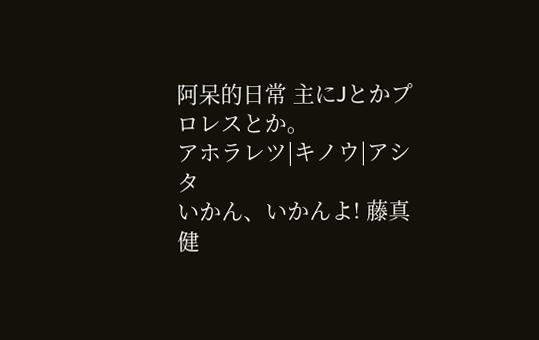阿呆的日常 主にJとかプロレスとか。
アホラレツ|キノウ|アシタ
いかん、いかんよ! 藤真健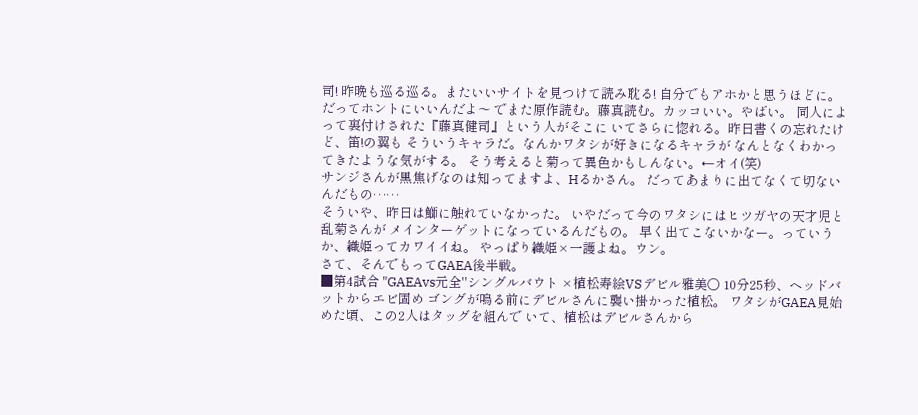司! 昨晩も巡る巡る。またいいサイトを見つけて読み耽る! 自分でもアホかと思うほどに。だってホントにいいんだよ〜 でまた原作読む。藤真読む。カッコいい。やばい。 同人によって裏付けされた『藤真健司』という人がそこに いてさらに惚れる。昨日書くの忘れたけど、笛!の翼も そういうキャラだ。なんかワタシが好きになるキャラが なんとなくわかってきたような気がする。 そう考えると菊って異色かもしんない。←オイ(笑)
サンジさんが黒焦げなのは知ってますよ、Hるかさん。 だってあまりに出てなくて切ないんだもの……
そういや、昨日は鰤に触れていなかった。 いやだって今のワタシにはヒツガヤの天才児と乱菊さんが メインターゲットになっているんだもの。 早く出てこないかなー。っていうか、織姫ってカワイイね。 やっぱり織姫×一護よね。ウン。
さて、そんでもってGAEA後半戦。
■第4試合 "GAEAvs元全"シングルバウト ×植松寿絵VSデビル雅美○ 10分25秒、ヘッドバットからエビ固め ゴングが鳴る前にデビルさんに襲い掛かった植松。 ワタシがGAEA見始めた頃、この2人はタッグを組んで いて、植松はデビルさんから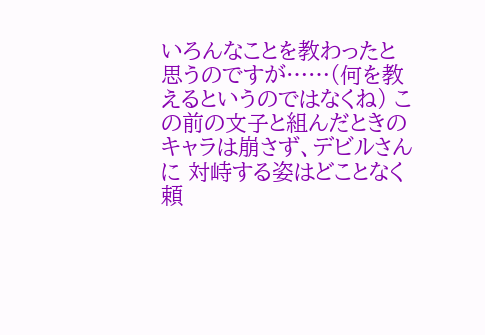いろんなことを教わったと 思うのですが……(何を教えるというのではなくね) この前の文子と組んだときのキャラは崩さず、デビルさんに 対峙する姿はどことなく頼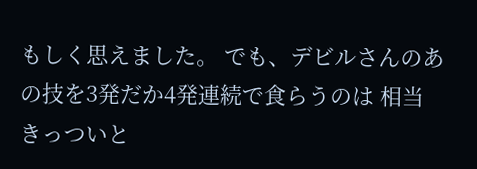もしく思えました。 でも、デビルさんのあの技を3発だか4発連続で食らうのは 相当きっついと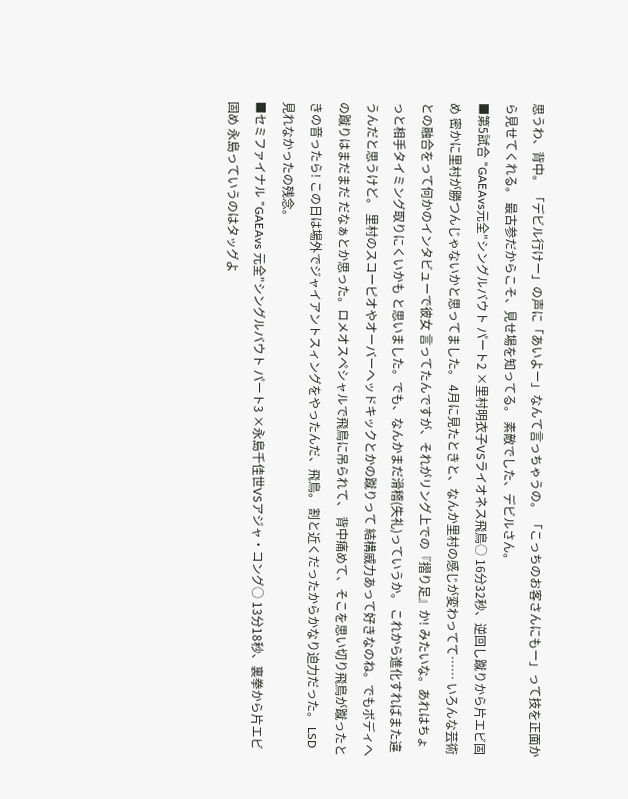思うわ、背中。 「デビル行けー」の声に「あいよー」なんて言っちゃうの。 「こっちのお客さんにもー」って技を正面から見せてくれる。 最古参だからこそ、見せ場を知ってる。 素敵でした、デビルさん。
■第5試合 "GAEAvs元全"シングルバウト パート2 ×里村明衣子VSライオネス飛鳥○ 16分32秒、逆回し蹴りから片エビ固め 密かに里村が勝つんじゃないかと思ってました。 4月に見たときと、なんか里村の感じが変わってて…… いろんな芸術との融合をって何かのインタビューで彼女 言ってたんですが、それがリング上での『摺り足』か! みたいな。あれはちょっと相手タイミング取りにくいかも と思いました。でも、なんかまだ滑稽(失礼)っていうか。 これから進化すればまた違うんだと思うけど。 里村のスコーピオやオーバーヘッドキックとかの蹴りって 結構威力あって好きなのね。でもボディへの蹴りはまだまだ だなぁとか思った。ロメオスペシャルで飛鳥に吊られて、 背中痛めて、そこを思い切り飛鳥が蹴ったときの音ったら! この日は場外でジャイアントスィングをやったんだ、飛鳥。 割と近くだったからかなり迫力だった。 LSD見れなかったの残念。
■セミファイナル "GAEAvs 元全"シングルバウト パート3 ×永島千佳世VSアジャ・コング○ 13分18秒、裏拳から片エビ固め 永島っていうのはタッグよ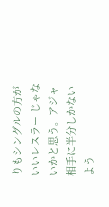りもシングルの方がいいレスラー じゃないかと思う。アジャ相手に半分しかないよう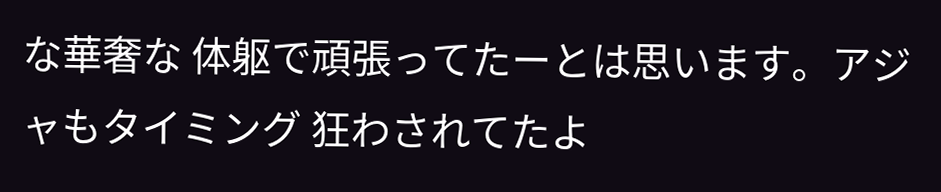な華奢な 体躯で頑張ってたーとは思います。アジャもタイミング 狂わされてたよ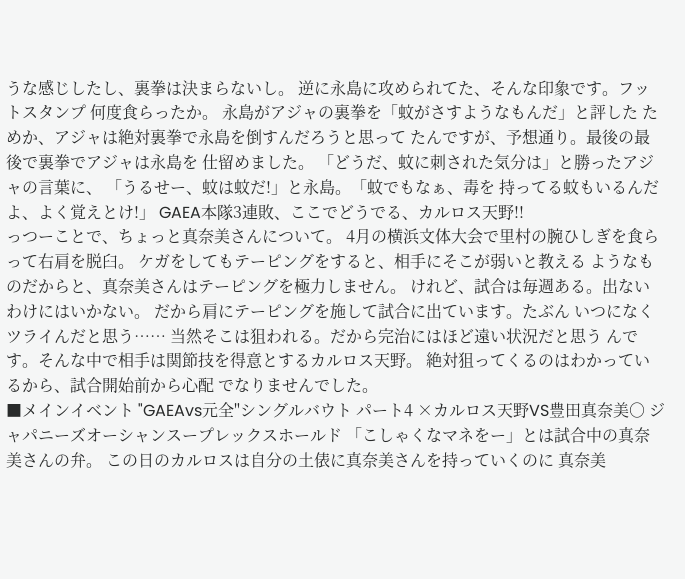うな感じしたし、裏拳は決まらないし。 逆に永島に攻められてた、そんな印象です。フットスタンプ 何度食らったか。 永島がアジャの裏拳を「蚊がさすようなもんだ」と評した ためか、アジャは絶対裏拳で永島を倒すんだろうと思って たんですが、予想通り。最後の最後で裏拳でアジャは永島を 仕留めました。 「どうだ、蚊に刺された気分は」と勝ったアジャの言葉に、 「うるせー、蚊は蚊だ!」と永島。「蚊でもなぁ、毒を 持ってる蚊もいるんだよ、よく覚えとけ!」 GAEA本隊3連敗、ここでどうでる、カルロス天野!!
っつーことで、ちょっと真奈美さんについて。 4月の横浜文体大会で里村の腕ひしぎを食らって右肩を脱臼。 ケガをしてもテーピングをすると、相手にそこが弱いと教える ようなものだからと、真奈美さんはテーピングを極力しません。 けれど、試合は毎週ある。出ないわけにはいかない。 だから肩にテーピングを施して試合に出ています。たぶん いつになくツライんだと思う…… 当然そこは狙われる。だから完治にはほど遠い状況だと思う んです。そんな中で相手は関節技を得意とするカルロス天野。 絶対狙ってくるのはわかっているから、試合開始前から心配 でなりませんでした。
■メインイベント "GAEAvs元全"シングルバウト パート4 ×カルロス天野VS豊田真奈美○ ジャパニーズオーシャンスープレックスホールド 「こしゃくなマネをー」とは試合中の真奈美さんの弁。 この日のカルロスは自分の土俵に真奈美さんを持っていくのに 真奈美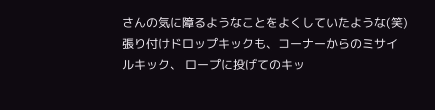さんの気に障るようなことをよくしていたような(笑) 張り付けドロップキックも、コーナーからのミサイルキック、 ロープに投げてのキッ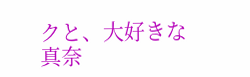クと、大好きな真奈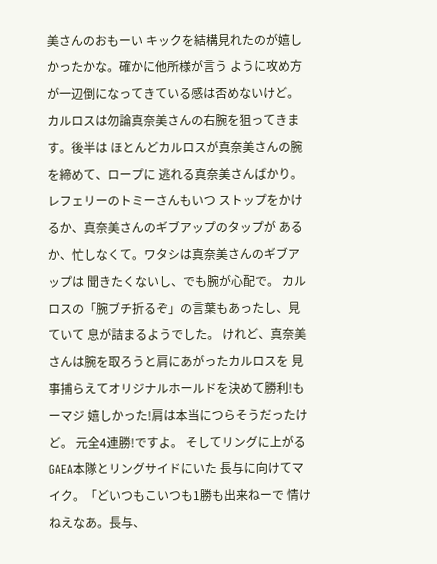美さんのおもーい キックを結構見れたのが嬉しかったかな。確かに他所様が言う ように攻め方が一辺倒になってきている感は否めないけど。 カルロスは勿論真奈美さんの右腕を狙ってきます。後半は ほとんどカルロスが真奈美さんの腕を締めて、ロープに 逃れる真奈美さんばかり。レフェリーのトミーさんもいつ ストップをかけるか、真奈美さんのギブアップのタップが あるか、忙しなくて。ワタシは真奈美さんのギブアップは 聞きたくないし、でも腕が心配で。 カルロスの「腕ブチ折るぞ」の言葉もあったし、見ていて 息が詰まるようでした。 けれど、真奈美さんは腕を取ろうと肩にあがったカルロスを 見事捕らえてオリジナルホールドを決めて勝利!もーマジ 嬉しかった!肩は本当につらそうだったけど。 元全4連勝!ですよ。 そしてリングに上がるGAEA本隊とリングサイドにいた 長与に向けてマイク。「どいつもこいつも1勝も出来ねーで 情けねえなあ。長与、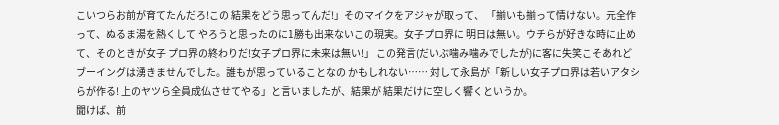こいつらお前が育てたんだろ!この 結果をどう思ってんだ!」そのマイクをアジャが取って、 「揃いも揃って情けない。元全作って、ぬるま湯を熱くして やろうと思ったのに1勝も出来ないこの現実。女子プロ界に 明日は無い。ウチらが好きな時に止めて、そのときが女子 プロ界の終わりだ!女子プロ界に未来は無い!」 この発言(だいぶ噛み噛みでしたが)に客に失笑こそあれど ブーイングは湧きませんでした。誰もが思っていることなの かもしれない…… 対して永島が「新しい女子プロ界は若いアタシらが作る! 上のヤツら全員成仏させてやる」と言いましたが、結果が 結果だけに空しく響くというか。
聞けば、前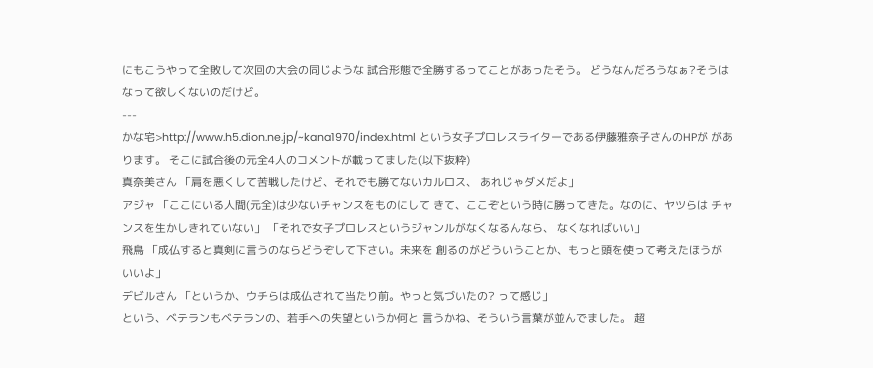にもこうやって全敗して次回の大会の同じような 試合形態で全勝するってことがあったそう。 どうなんだろうなぁ?そうはなって欲しくないのだけど。
---
かな宅>http://www.h5.dion.ne.jp/~kana1970/index.html という女子プロレスライターである伊藤雅奈子さんのHPが があります。 そこに試合後の元全4人のコメントが載ってました(以下抜粋)
真奈美さん 「肩を悪くして苦戦したけど、それでも勝てないカルロス、 あれじゃダメだよ」
アジャ 「ここにいる人間(元全)は少ないチャンスをものにして きて、ここぞという時に勝ってきた。なのに、ヤツらは チャンスを生かしきれていない」 「それで女子プロレスというジャンルがなくなるんなら、 なくなればいい」
飛鳥 「成仏すると真剣に言うのならどうぞして下さい。未来を 創るのがどういうことか、もっと頭を使って考えたほうが いいよ」
デビルさん 「というか、ウチらは成仏されて当たり前。やっと気づいたの? って感じ」
という、ベテランもベテランの、若手への失望というか何と 言うかね、そういう言葉が並んでました。 超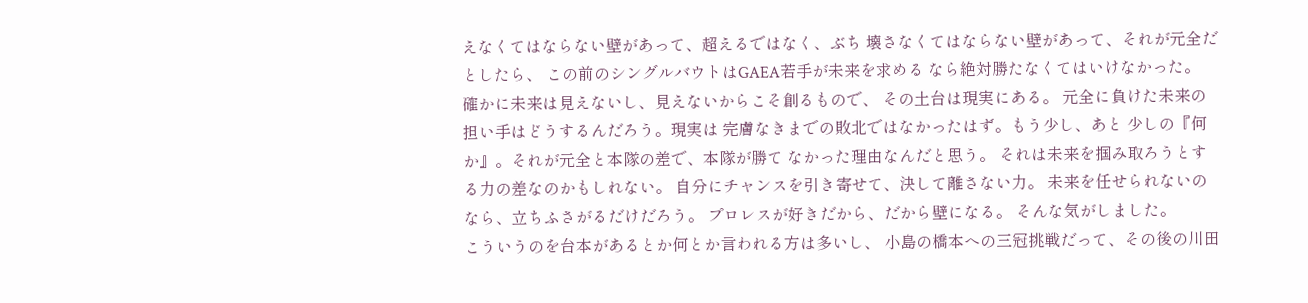えなくてはならない壁があって、超えるではなく、ぶち 壊さなくてはならない壁があって、それが元全だとしたら、 この前のシングルバウトはGAEA若手が未来を求める なら絶対勝たなくてはいけなかった。 確かに未来は見えないし、見えないからこそ創るもので、 その土台は現実にある。 元全に負けた未来の担い手はどうするんだろう。現実は 完膚なきまでの敗北ではなかったはず。もう少し、あと 少しの『何か』。それが元全と本隊の差で、本隊が勝て なかった理由なんだと思う。 それは未来を掴み取ろうとする力の差なのかもしれない。 自分にチャンスを引き寄せて、決して離さない力。 未来を任せられないのなら、立ちふさがるだけだろう。 プロレスが好きだから、だから壁になる。 そんな気がしました。
こういうのを台本があるとか何とか言われる方は多いし、 小島の橋本への三冠挑戦だって、その後の川田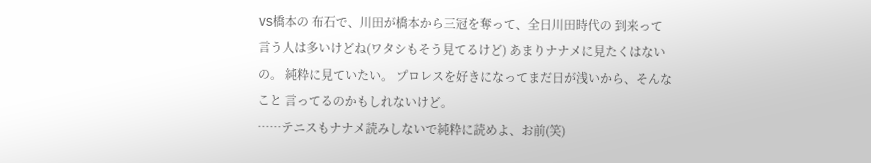VS橋本の 布石で、川田が橋本から三冠を奪って、全日川田時代の 到来って言う人は多いけどね(ワタシもそう見てるけど) あまりナナメに見たくはないの。 純粋に見ていたい。 プロレスを好きになってまだ日が浅いから、そんなこと 言ってるのかもしれないけど。
……テニスもナナメ読みしないで純粋に読めよ、お前(笑)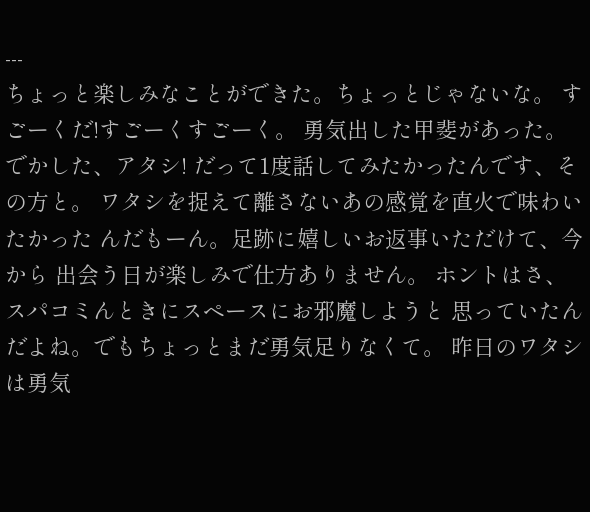---
ちょっと楽しみなことができた。ちょっとじゃないな。 すごーくだ!すごーくすごーく。 勇気出した甲斐があった。でかした、アタシ! だって1度話してみたかったんです、その方と。 ワタシを捉えて離さないあの感覚を直火で味わいたかった んだもーん。足跡に嬉しいお返事いただけて、今から 出会う日が楽しみで仕方ありません。 ホントはさ、スパコミんときにスペースにお邪魔しようと 思っていたんだよね。でもちょっとまだ勇気足りなくて。 昨日のワタシは勇気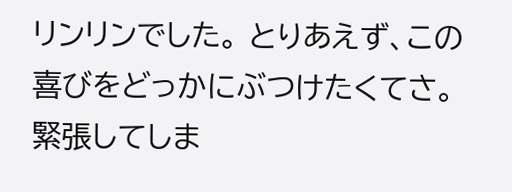リンリンでした。 とりあえず、この喜びをどっかにぶつけたくてさ。 緊張してしま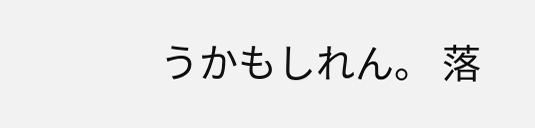うかもしれん。 落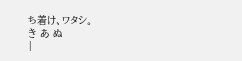ち着け、ワタシ。
き あ ぬ
|